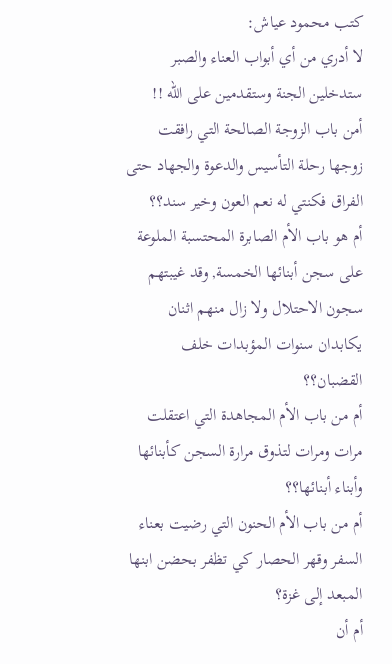كتب محمود عياش:
لا أدري من أي أبواب العناء والصبر ستدخلين الجنة وستقدمين على الله !!
أمن باب الزوجة الصالحة التي رافقت زوجها رحلة التأسيس والدعوة والجهاد حتى الفراق فكنتي له نعم العون وخير سند؟؟
أم هو باب الأم الصابرة المحتسبة الملوعة على سجن أبنائها الخمسة, وقد غيبتهم سجون الاحتلال ولا زال منهم اثنان يكابدان سنوات المؤبدات خلف القضبان؟؟
أم من باب الأم المجاهدة التي اعتقلت مرات ومرات لتذوق مرارة السجن كأبنائها وأبناء أبنائها؟؟
أم من باب الأم الحنون التي رضيت بعناء السفر وقهر الحصار كي تظفر بحضن ابنها المبعد إلى غزة؟
أم أن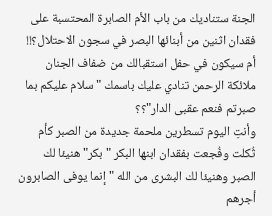الجنة ستناديك من باب الأم الصابرة المحتسبة على فقدان اثنين من أبنائها البصر في سجون الاحتلال؟!!
أم سيكون في حفل استقبالك من ضفاف الجنان ملائكة الرحمن تنادي عليك باسمك "سلام عليكم بما صبرتم فنعم عقبى الدار"؟؟
وأنتِ اليوم تسطرين ملحمة جديدة من الصبر كأم ثُكلت وفُجعت بفقدان ابنها البكر "بكر" هنيئا لك الصبر وهنيئا لك البشرى من الله " إنما يوفى الصابرون أجرهم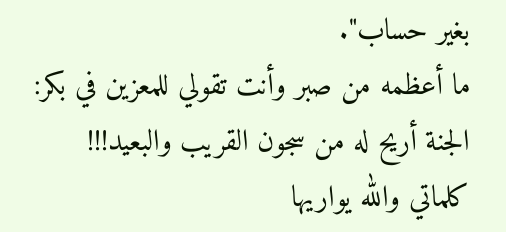بغير حساب".
ما أعظمه من صبر وأنت تقولي للمعزين في بكر: الجنة أريح له من سجون القريب والبعيد!!!
كلماتي والله يواريها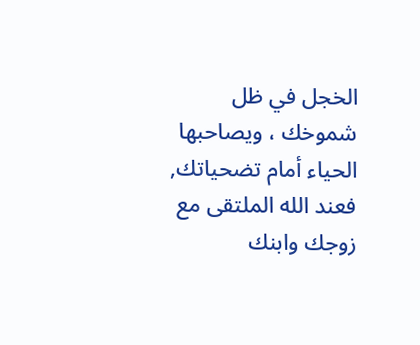الخجل في ظل شموخك ، ويصاحبها الحياء أمام تضحياتك, فعند الله الملتقى مع زوجك وابنك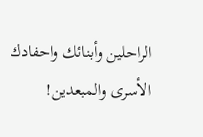الراحلين وأبنائك واحفادك الأسرى والمبعدين!